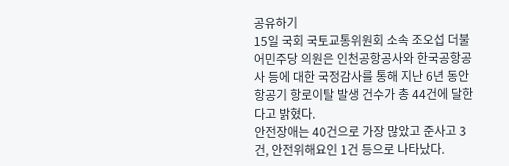공유하기
15일 국회 국토교통위원회 소속 조오섭 더불어민주당 의원은 인천공항공사와 한국공항공사 등에 대한 국정감사를 통해 지난 6년 동안 항공기 항로이탈 발생 건수가 총 44건에 달한다고 밝혔다.
안전장애는 40건으로 가장 많았고 준사고 3건, 안전위해요인 1건 등으로 나타났다.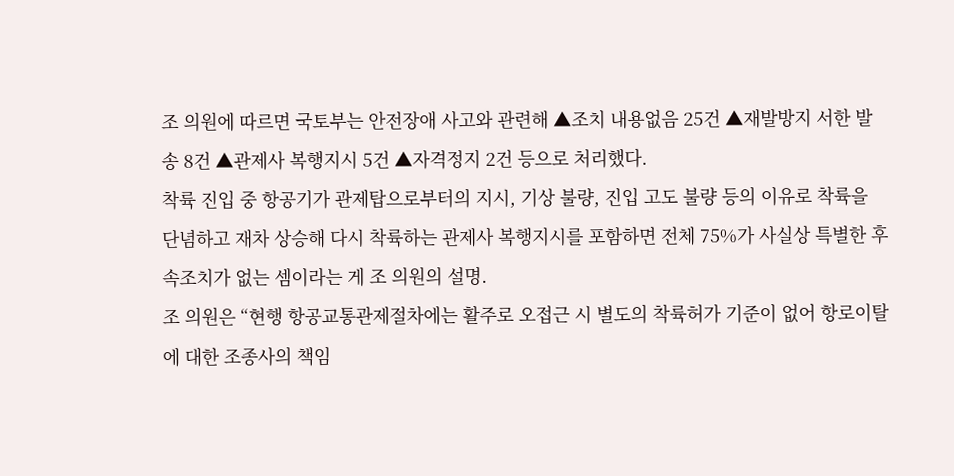조 의원에 따르면 국토부는 안전장애 사고와 관련해 ▲조치 내용없음 25건 ▲재발방지 서한 발송 8건 ▲관제사 복행지시 5건 ▲자격정지 2건 등으로 처리했다.
착륙 진입 중 항공기가 관제탑으로부터의 지시, 기상 불량, 진입 고도 불량 등의 이유로 착륙을 단념하고 재차 상승해 다시 착륙하는 관제사 복행지시를 포함하면 전체 75%가 사실상 특별한 후속조치가 없는 셈이라는 게 조 의원의 설명.
조 의원은 “현행 항공교통관제절차에는 활주로 오접근 시 별도의 착륙허가 기준이 없어 항로이탈에 대한 조종사의 책임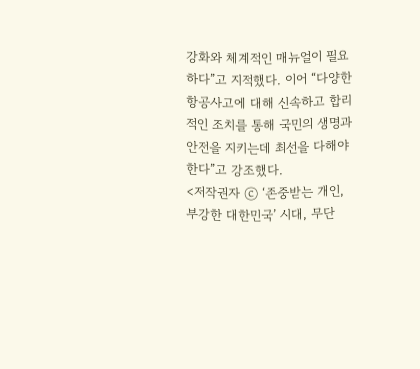강화와 체계적인 매뉴얼이 필요하다”고 지적했다. 이어 “다양한 항공사고에 대해 신속하고 합리적인 조치를 통해 국민의 생명과 안전을 지키는데 최선을 다해야 한다”고 강조했다.
<저작권자 ⓒ ‘존중받는 개인, 부강한 대한민국’ 시대, 무단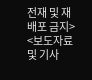전재 및 재배포 금지>
<보도자료 및 기사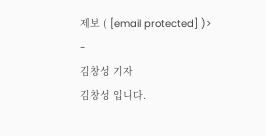제보 ( [email protected] )>
-
김창성 기자
김창성 입니다.